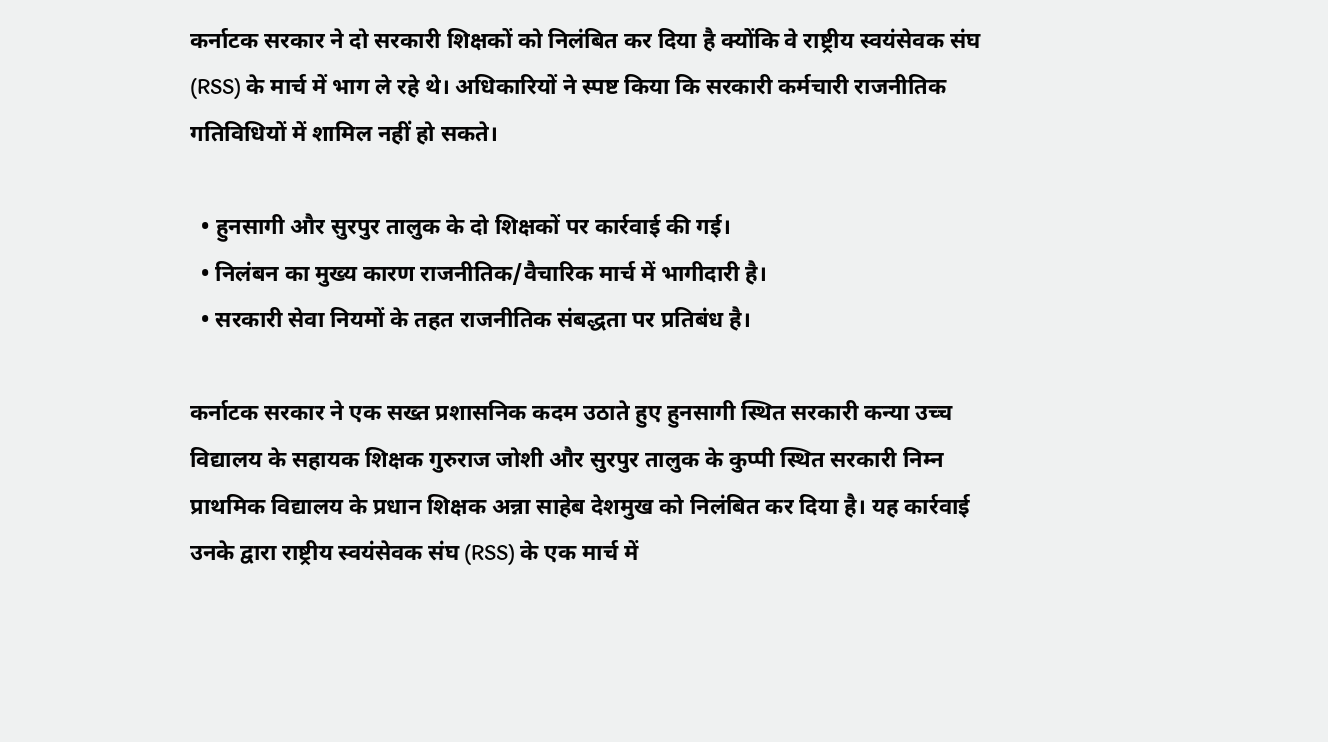कर्नाटक सरकार ने दो सरकारी शिक्षकों को निलंबित कर दिया है क्योंकि वे राष्ट्रीय स्वयंसेवक संघ (RSS) के मार्च में भाग ले रहे थे। अधिकारियों ने स्पष्ट किया कि सरकारी कर्मचारी राजनीतिक गतिविधियों में शामिल नहीं हो सकते।

  • हुनसागी और सुरपुर तालुक के दो शिक्षकों पर कार्रवाई की गई।
  • निलंबन का मुख्य कारण राजनीतिक/वैचारिक मार्च में भागीदारी है।
  • सरकारी सेवा नियमों के तहत राजनीतिक संबद्धता पर प्रतिबंध है।

कर्नाटक सरकार ने एक सख्त प्रशासनिक कदम उठाते हुए हुनसागी स्थित सरकारी कन्या उच्च विद्यालय के सहायक शिक्षक गुरुराज जोशी और सुरपुर तालुक के कुप्पी स्थित सरकारी निम्न प्राथमिक विद्यालय के प्रधान शिक्षक अन्ना साहेब देशमुख को निलंबित कर दिया है। यह कार्रवाई उनके द्वारा राष्ट्रीय स्वयंसेवक संघ (RSS) के एक मार्च में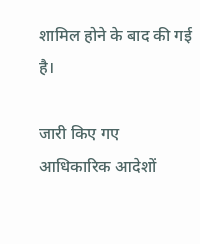शामिल होने के बाद की गई है।

जारी किए गए आधिकारिक आदेशों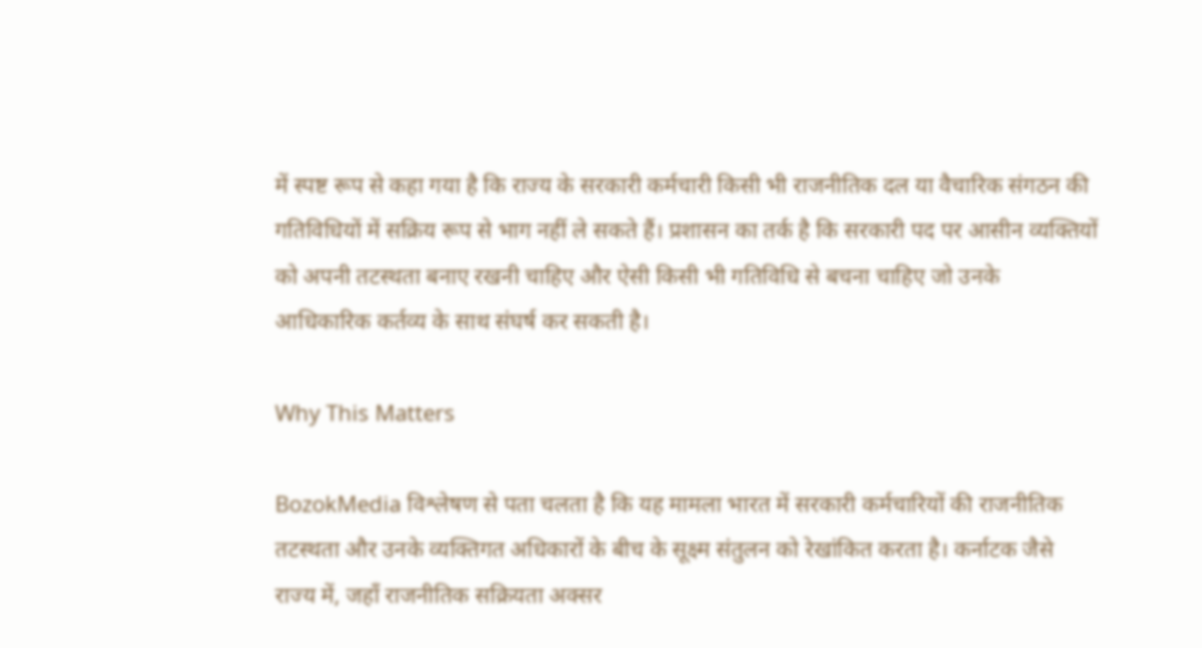में स्पष्ट रूप से कहा गया है कि राज्य के सरकारी कर्मचारी किसी भी राजनीतिक दल या वैचारिक संगठन की गतिविधियों में सक्रिय रूप से भाग नहीं ले सकते हैं। प्रशासन का तर्क है कि सरकारी पद पर आसीन व्यक्तियों को अपनी तटस्थता बनाए रखनी चाहिए और ऐसी किसी भी गतिविधि से बचना चाहिए जो उनके आधिकारिक कर्तव्य के साथ संघर्ष कर सकती है।

Why This Matters

BozokMedia विश्लेषण से पता चलता है कि यह मामला भारत में सरकारी कर्मचारियों की राजनीतिक तटस्थता और उनके व्यक्तिगत अधिकारों के बीच के सूक्ष्म संतुलन को रेखांकित करता है। कर्नाटक जैसे राज्य में, जहाँ राजनीतिक सक्रियता अक्सर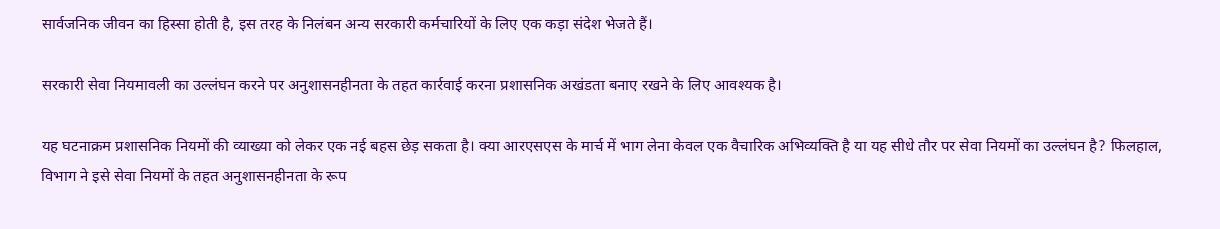सार्वजनिक जीवन का हिस्सा होती है, इस तरह के निलंबन अन्य सरकारी कर्मचारियों के लिए एक कड़ा संदेश भेजते हैं।

सरकारी सेवा नियमावली का उल्लंघन करने पर अनुशासनहीनता के तहत कार्रवाई करना प्रशासनिक अखंडता बनाए रखने के लिए आवश्यक है।

यह घटनाक्रम प्रशासनिक नियमों की व्याख्या को लेकर एक नई बहस छेड़ सकता है। क्या आरएसएस के मार्च में भाग लेना केवल एक वैचारिक अभिव्यक्ति है या यह सीधे तौर पर सेवा नियमों का उल्लंघन है? फिलहाल, विभाग ने इसे सेवा नियमों के तहत अनुशासनहीनता के रूप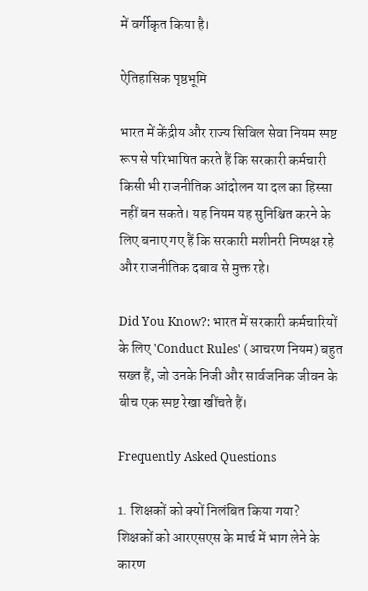में वर्गीकृत किया है।

ऐतिहासिक पृष्ठभूमि

भारत में केंद्रीय और राज्य सिविल सेवा नियम स्पष्ट रूप से परिभाषित करते हैं कि सरकारी कर्मचारी किसी भी राजनीतिक आंदोलन या दल का हिस्सा नहीं बन सकते। यह नियम यह सुनिश्चित करने के लिए बनाए गए हैं कि सरकारी मशीनरी निष्पक्ष रहे और राजनीतिक दबाव से मुक्त रहे।

Did You Know?: भारत में सरकारी कर्मचारियों के लिए 'Conduct Rules' (आचरण नियम) बहुत सख्त हैं, जो उनके निजी और सार्वजनिक जीवन के बीच एक स्पष्ट रेखा खींचते हैं।

Frequently Asked Questions

1. शिक्षकों को क्यों निलंबित किया गया?
शिक्षकों को आरएसएस के मार्च में भाग लेने के कारण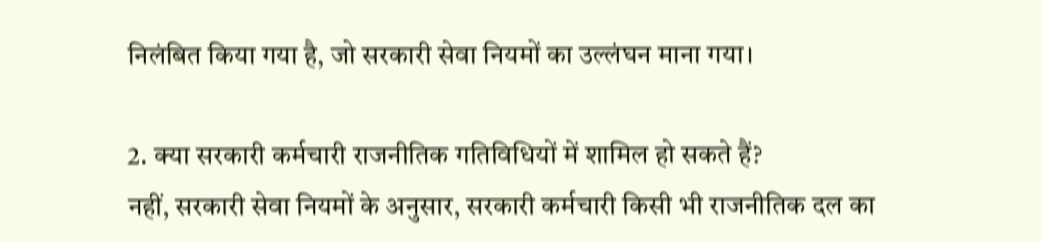निलंबित किया गया है, जो सरकारी सेवा नियमों का उल्लंघन माना गया।

2. क्या सरकारी कर्मचारी राजनीतिक गतिविधियों में शामिल हो सकते हैं?
नहीं, सरकारी सेवा नियमों के अनुसार, सरकारी कर्मचारी किसी भी राजनीतिक दल का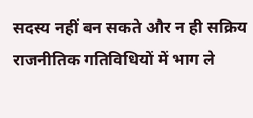सदस्य नहीं बन सकते और न ही सक्रिय राजनीतिक गतिविधियों में भाग ले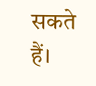सकते हैं।